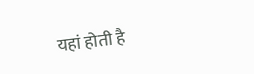यहां होती है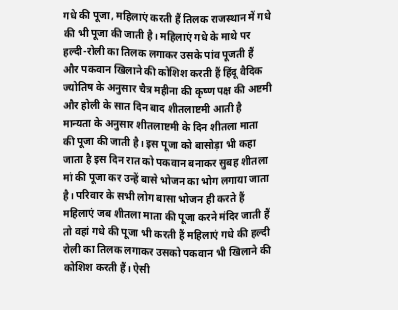गधे की पूजा, महिलाएं करती हैं तिलक राजस्थान में गधे की भी पूजा की जाती है। महिलाएं गधे के माथे पर हल्दी-रोली का तिलक लगाकर उसके पांव पूजती हैं और पकवान खिलाने की कोशिश करती हैं हिंदू वैदिक ज्योतिष के अनुसार चैत्र महीना की कृष्ण पक्ष की अष्टमी और होली के सात दिन बाद शीतलाष्टमी आती है मान्यता के अनुसार शीतलाष्टमी के दिन शीतला माता की पूजा की जाती है। इस पूजा को बासोड़ा भी कहा जाता है इस दिन रात को पकवान बनाकर सुबह शीतला मां की पूजा कर उन्हें बासे भोजन का भोग लगाया जाता है। परिवार के सभी लोग बासा भोजन ही करते हैं महिलाएं जब शीतला माता की पूजा करने मंदिर जाती हैं तो वहां गधे की पूजा भी करती हैं महिलाएं गधे की हल्दी रोली का तिलक लगाकर उसको पकवान भी खिलाने की कोशिश करती हैं। ऐसी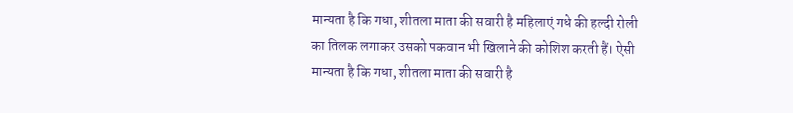मान्यता है कि गधा, शीतला माता की सवारी है महिलाएं गधे की हल्दी रोली का तिलक लगाकर उसको पकवान भी खिलाने की कोशिश करती हैं। ऐसी मान्यता है कि गधा, शीतला माता की सवारी है